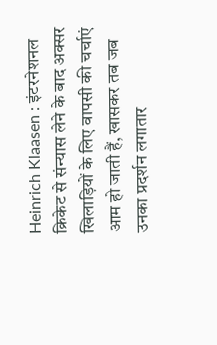Heinrich Klaasen : इंटरनेशनल क्रिकेट से संन्यास लेने के बाद अक्सर खिलाड़ियों के लिए वापसी की चर्चाएं आम हो जाती हैं, खासकर तब जब उनका प्रदर्शन लगातार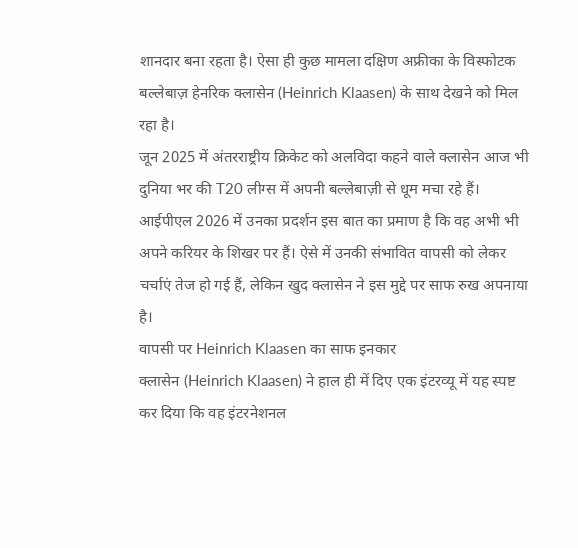शानदार बना रहता है। ऐसा ही कुछ मामला दक्षिण अफ्रीका के विस्फोटक बल्लेबाज़ हेनरिक क्लासेन (Heinrich Klaasen) के साथ देखने को मिल रहा है।
जून 2025 में अंतरराष्ट्रीय क्रिकेट को अलविदा कहने वाले क्लासेन आज भी दुनिया भर की T20 लीग्स में अपनी बल्लेबाज़ी से धूम मचा रहे हैं।
आईपीएल 2026 में उनका प्रदर्शन इस बात का प्रमाण है कि वह अभी भी अपने करियर के शिखर पर हैं। ऐसे में उनकी संभावित वापसी को लेकर चर्चाएं तेज हो गई हैं, लेकिन खुद क्लासेन ने इस मुद्दे पर साफ रुख अपनाया है।
वापसी पर Heinrich Klaasen का साफ इनकार
क्लासेन (Heinrich Klaasen) ने हाल ही में दिए एक इंटरव्यू में यह स्पष्ट कर दिया कि वह इंटरनेशनल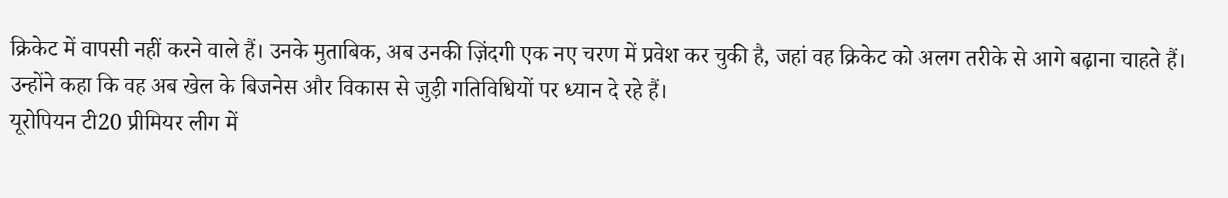क्रिकेट में वापसी नहीं करने वाले हैं। उनके मुताबिक, अब उनकी ज़िंदगी एक नए चरण में प्रवेश कर चुकी है, जहां वह क्रिकेट को अलग तरीके से आगे बढ़ाना चाहते हैं। उन्होंने कहा कि वह अब खेल के बिजनेस और विकास से जुड़ी गतिविधियों पर ध्यान दे रहे हैं।
यूरोपियन टी20 प्रीमियर लीग में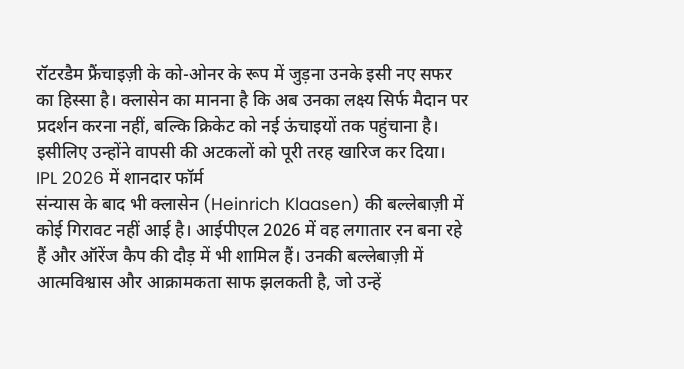रॉटरडैम फ्रैंचाइज़ी के को-ओनर के रूप में जुड़ना उनके इसी नए सफर का हिस्सा है। क्लासेन का मानना है कि अब उनका लक्ष्य सिर्फ मैदान पर प्रदर्शन करना नहीं, बल्कि क्रिकेट को नई ऊंचाइयों तक पहुंचाना है। इसीलिए उन्होंने वापसी की अटकलों को पूरी तरह खारिज कर दिया।
IPL 2026 में शानदार फॉर्म
संन्यास के बाद भी क्लासेन (Heinrich Klaasen) की बल्लेबाज़ी में कोई गिरावट नहीं आई है। आईपीएल 2026 में वह लगातार रन बना रहे हैं और ऑरेंज कैप की दौड़ में भी शामिल हैं। उनकी बल्लेबाज़ी में आत्मविश्वास और आक्रामकता साफ झलकती है, जो उन्हें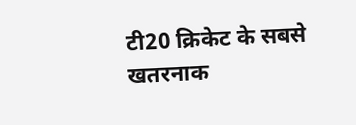टी20 क्रिकेट के सबसे खतरनाक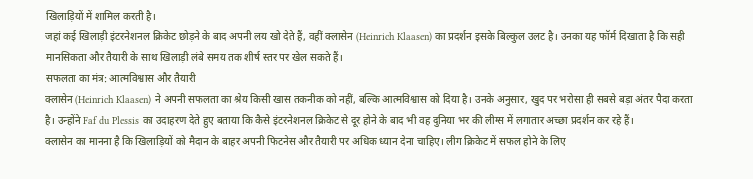खिलाड़ियों में शामिल करती है।
जहां कई खिलाड़ी इंटरनेशनल क्रिकेट छोड़ने के बाद अपनी लय खो देते हैं, वहीं क्लासेन (Heinrich Klaasen) का प्रदर्शन इसके बिल्कुल उलट है। उनका यह फॉर्म दिखाता है कि सही मानसिकता और तैयारी के साथ खिलाड़ी लंबे समय तक शीर्ष स्तर पर खेल सकते हैं।
सफलता का मंत्र: आत्मविश्वास और तैयारी
क्लासेन (Heinrich Klaasen) ने अपनी सफलता का श्रेय किसी खास तकनीक को नहीं, बल्कि आत्मविश्वास को दिया है। उनके अनुसार, खुद पर भरोसा ही सबसे बड़ा अंतर पैदा करता है। उन्होंने Faf du Plessis का उदाहरण देते हुए बताया कि कैसे इंटरनेशनल क्रिकेट से दूर होने के बाद भी वह दुनिया भर की लीग्स में लगातार अच्छा प्रदर्शन कर रहे हैं।
क्लासेन का मानना है कि खिलाड़ियों को मैदान के बाहर अपनी फिटनेस और तैयारी पर अधिक ध्यान देना चाहिए। लीग क्रिकेट में सफल होने के लिए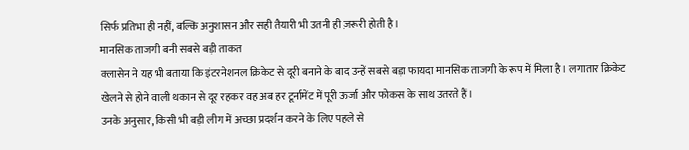सिर्फ प्रतिभा ही नहीं, बल्कि अनुशासन और सही तैयारी भी उतनी ही ज़रूरी होती है।
मानसिक ताजगी बनी सबसे बड़ी ताकत
क्लासेन ने यह भी बताया कि इंटरनेशनल क्रिकेट से दूरी बनाने के बाद उन्हें सबसे बड़ा फायदा मानसिक ताजगी के रूप में मिला है। लगातार क्रिकेट खेलने से होने वाली थकान से दूर रहकर वह अब हर टूर्नामेंट में पूरी ऊर्जा और फोकस के साथ उतरते हैं।
उनके अनुसार, किसी भी बड़ी लीग में अच्छा प्रदर्शन करने के लिए पहले से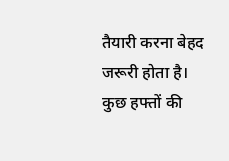तैयारी करना बेहद जरूरी होता है। कुछ हफ्तों की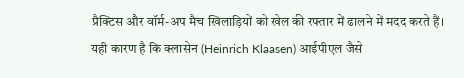प्रैक्टिस और वॉर्म-अप मैच खिलाड़ियों को खेल की रफ्तार में ढालने में मदद करते हैं। यही कारण है कि क्लासेन (Heinrich Klaasen) आईपीएल जैसे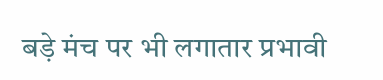बड़े मंच पर भी लगातार प्रभावी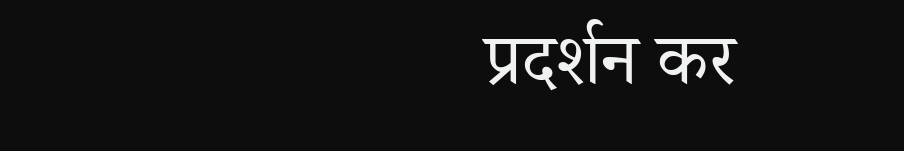प्रदर्शन कर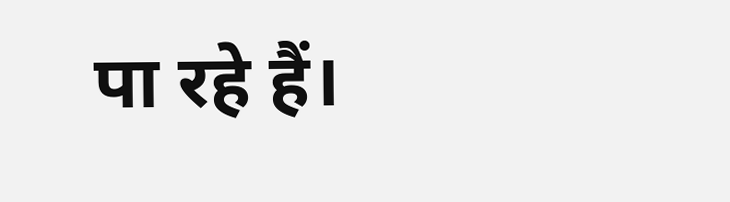पा रहे हैं।